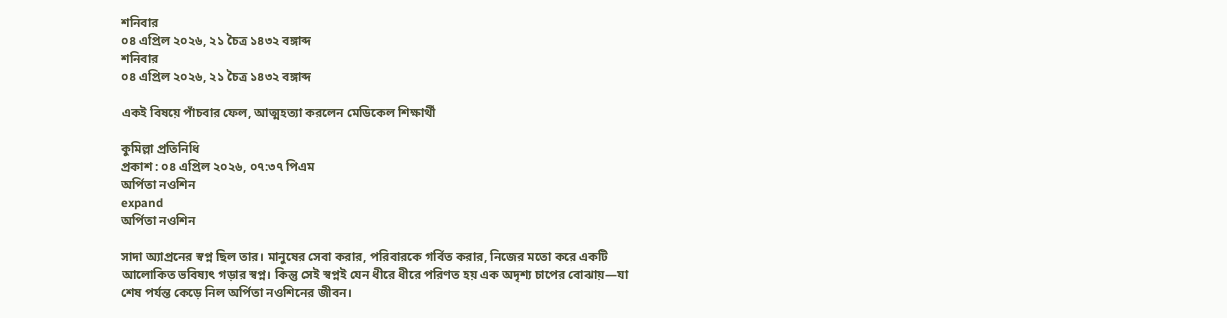শনিবার
০৪ এপ্রিল ২০২৬, ২১ চৈত্র ১৪৩২ বঙ্গাব্দ
শনিবার
০৪ এপ্রিল ২০২৬, ২১ চৈত্র ১৪৩২ বঙ্গাব্দ

একই বিষয়ে পাঁচবার ফেল, আত্মহত্যা করলেন মেডিকেল শিক্ষার্থী

কুমিল্লা প্রতিনিধি
প্রকাশ : ০৪ এপ্রিল ২০২৬, ০৭:৩৭ পিএম
অর্পিতা নওশিন
expand
অর্পিতা নওশিন

সাদা অ্যাপ্রনের স্বপ্ন ছিল তার। মানুষের সেবা করার, পরিবারকে গর্বিত করার, নিজের মতো করে একটি আলোকিত ভবিষ্যৎ গড়ার স্বপ্ন। কিন্তু সেই স্বপ্নই যেন ধীরে ধীরে পরিণত হয় এক অদৃশ্য চাপের বোঝায়—যা শেষ পর্যন্ত কেড়ে নিল অর্পিতা নওশিনের জীবন।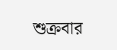শুক্রবার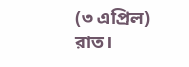(৩ এপ্রিল) রাত।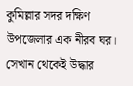কুমিল্লার সদর দক্ষিণ উপজেলার এক নীরব ঘর। সেখান থেকেই উদ্ধার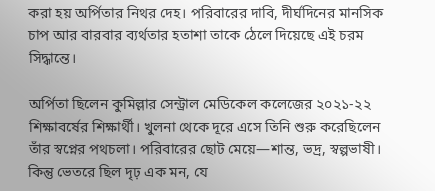করা হয় অর্পিতার নিথর দেহ। পরিবারের দাবি, দীর্ঘদিনের মানসিক চাপ আর বারবার ব্যর্থতার হতাশা তাকে ঠেলে দিয়েছে এই চরম সিদ্ধান্তে।

অর্পিতা ছিলেন কুমিল্লার সেন্ট্রাল মেডিকেল কলেজের ২০২১-২২ শিক্ষাবর্ষের শিক্ষার্থী। খুলনা থেকে দূরে এসে তিনি শুরু করেছিলেন তাঁর স্বপ্নের পথচলা। পরিবারের ছোট মেয়ে—শান্ত, ভদ্র, স্বল্পভাষী। কিন্তু ভেতরে ছিল দৃঢ় এক মন, যে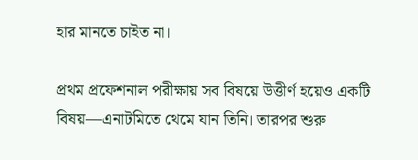হার মানতে চাইত না।

প্রথম প্রফেশনাল পরীক্ষায় সব বিষয়ে উত্তীর্ণ হয়েও একটি বিষয়—এনাটমিতে থেমে যান তিনি। তারপর শুরু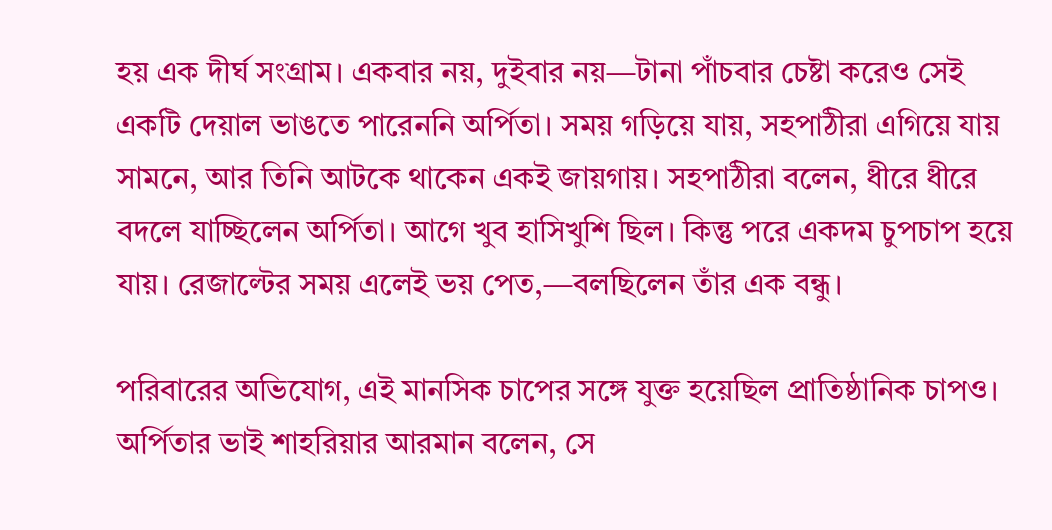হয় এক দীর্ঘ সংগ্রাম। একবার নয়, দুইবার নয়—টানা পাঁচবার চেষ্টা করেও সেই একটি দেয়াল ভাঙতে পারেননি অর্পিতা। সময় গড়িয়ে যায়, সহপাঠীরা এগিয়ে যায় সামনে, আর তিনি আটকে থাকেন একই জায়গায়। সহপাঠীরা বলেন, ধীরে ধীরে বদলে যাচ্ছিলেন অর্পিতা। আগে খুব হাসিখুশি ছিল। কিন্তু পরে একদম চুপচাপ হয়ে যায়। রেজাল্টের সময় এলেই ভয় পেত,—বলছিলেন তাঁর এক বন্ধু।

পরিবারের অভিযোগ, এই মানসিক চাপের সঙ্গে যুক্ত হয়েছিল প্রাতিষ্ঠানিক চাপও। অর্পিতার ভাই শাহরিয়ার আরমান বলেন, সে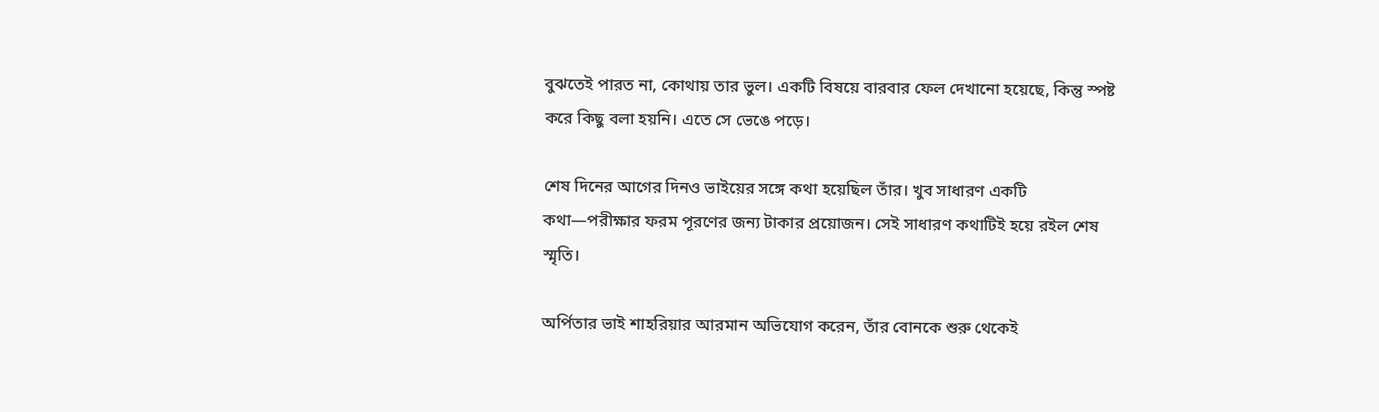বুঝতেই পারত না, কোথায় তার ভুল। একটি বিষয়ে বারবার ফেল দেখানো হয়েছে, কিন্তু স্পষ্ট করে কিছু বলা হয়নি। এতে সে ভেঙে পড়ে।

শেষ দিনের আগের দিনও ভাইয়ের সঙ্গে কথা হয়েছিল তাঁর। খুব সাধারণ একটি কথা—পরীক্ষার ফরম পূরণের জন্য টাকার প্রয়োজন। সেই সাধারণ কথাটিই হয়ে রইল শেষ স্মৃতি।

অর্পিতার ভাই শাহরিয়ার আরমান অভিযোগ করেন, তাঁর বোনকে শুরু থেকেই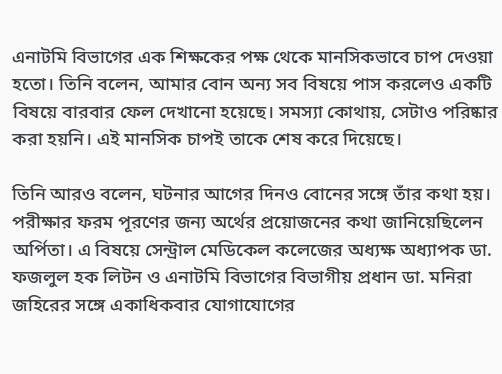এনাটমি বিভাগের এক শিক্ষকের পক্ষ থেকে মানসিকভাবে চাপ দেওয়া হতো। তিনি বলেন, আমার বোন অন্য সব বিষয়ে পাস করলেও একটি বিষয়ে বারবার ফেল দেখানো হয়েছে। সমস্যা কোথায়, সেটাও পরিষ্কার করা হয়নি। এই মানসিক চাপই তাকে শেষ করে দিয়েছে।

তিনি আরও বলেন, ঘটনার আগের দিনও বোনের সঙ্গে তাঁর কথা হয়। পরীক্ষার ফরম পূরণের জন্য অর্থের প্রয়োজনের কথা জানিয়েছিলেন অর্পিতা। এ বিষয়ে সেন্ট্রাল মেডিকেল কলেজের অধ্যক্ষ অধ্যাপক ডা. ফজলুল হক লিটন ও এনাটমি বিভাগের বিভাগীয় প্রধান ডা. মনিরা জহিরের সঙ্গে একাধিকবার যোগাযোগের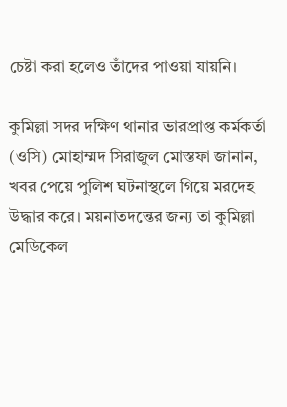চেষ্টা করা হলেও তাঁদের পাওয়া যায়নি।

কুমিল্লা সদর দক্ষিণ থানার ভারপ্রাপ্ত কর্মকর্তা (ওসি) মোহাম্মদ সিরাজুল মোস্তফা জানান, খবর পেয়ে পুলিশ ঘটনাস্থলে গিয়ে মরদেহ উদ্ধার করে। ময়নাতদন্তের জন্য তা কুমিল্লা মেডিকেল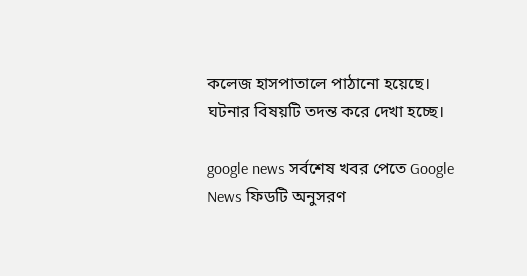কলেজ হাসপাতালে পাঠানো হয়েছে। ঘটনার বিষয়টি তদন্ত করে দেখা হচ্ছে।

google news সর্বশেষ খবর পেতে Google News ফিডটি অনুসরণ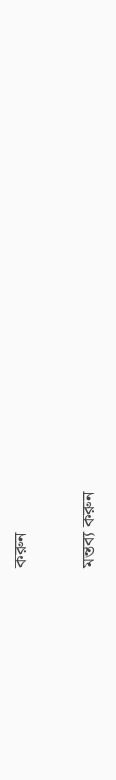করুন

মন্তব্য করুন